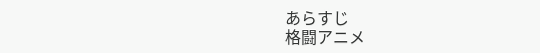あらすじ
格闘アニメ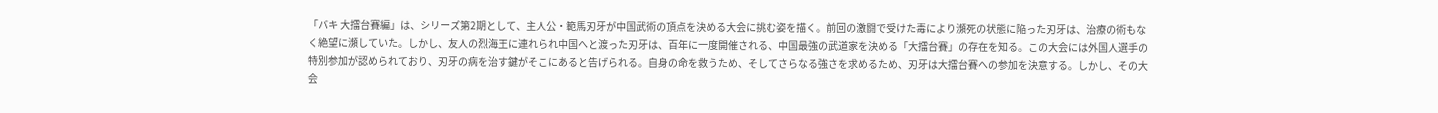「バキ 大擂台賽編」は、シリーズ第2期として、主人公・範馬刃牙が中国武術の頂点を決める大会に挑む姿を描く。前回の激闘で受けた毒により瀕死の状態に陥った刃牙は、治療の術もなく絶望に瀕していた。しかし、友人の烈海王に連れられ中国へと渡った刃牙は、百年に一度開催される、中国最強の武道家を決める「大擂台賽」の存在を知る。この大会には外国人選手の特別参加が認められており、刃牙の病を治す鍵がそこにあると告げられる。自身の命を救うため、そしてさらなる強さを求めるため、刃牙は大擂台賽への参加を決意する。しかし、その大会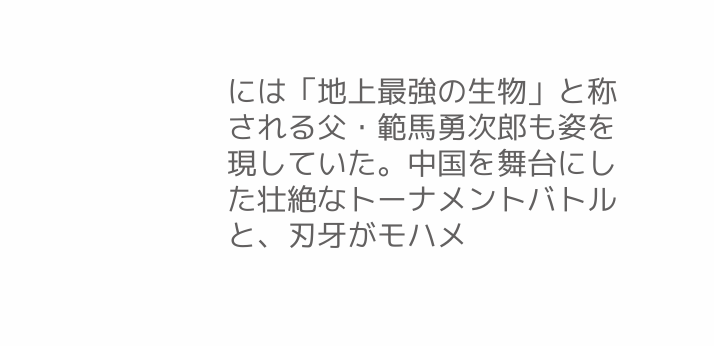には「地上最強の生物」と称される父・範馬勇次郎も姿を現していた。中国を舞台にした壮絶なトーナメントバトルと、刃牙がモハメ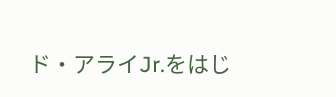ド・アライJr.をはじ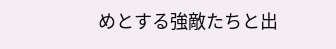めとする強敵たちと出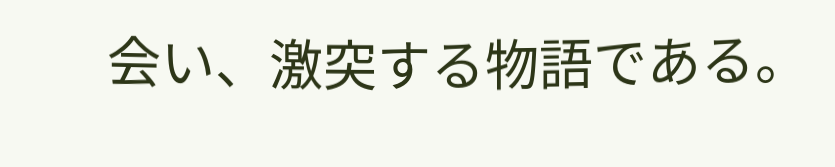会い、激突する物語である。